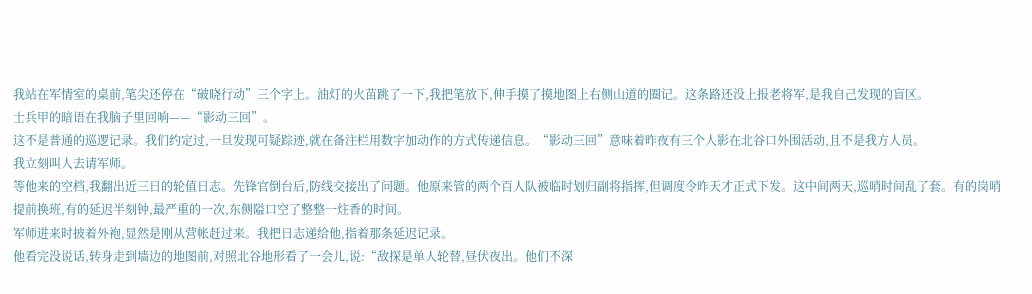我站在军情室的桌前,笔尖还停在“破晓行动”三个字上。油灯的火苗跳了一下,我把笔放下,伸手摸了摸地图上右侧山道的圈记。这条路还没上报老将军,是我自己发现的盲区。
士兵甲的暗语在我脑子里回响——“影动三回”。
这不是普通的巡逻记录。我们约定过,一旦发现可疑踪迹,就在备注栏用数字加动作的方式传递信息。“影动三回”意味着昨夜有三个人影在北谷口外围活动,且不是我方人员。
我立刻叫人去请军师。
等他来的空档,我翻出近三日的轮值日志。先锋官倒台后,防线交接出了问题。他原来管的两个百人队被临时划归副将指挥,但调度令昨天才正式下发。这中间两天,巡哨时间乱了套。有的岗哨提前换班,有的延迟半刻钟,最严重的一次,东侧隘口空了整整一炷香的时间。
军师进来时披着外袍,显然是刚从营帐赶过来。我把日志递给他,指着那条延迟记录。
他看完没说话,转身走到墙边的地图前,对照北谷地形看了一会儿,说:“敌探是单人轮替,昼伏夜出。他们不深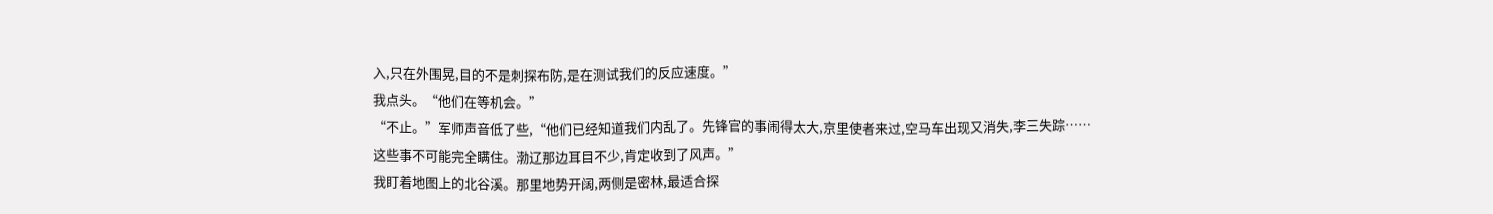入,只在外围晃,目的不是刺探布防,是在测试我们的反应速度。”
我点头。“他们在等机会。”
“不止。”军师声音低了些,“他们已经知道我们内乱了。先锋官的事闹得太大,京里使者来过,空马车出现又消失,李三失踪……这些事不可能完全瞒住。渤辽那边耳目不少,肯定收到了风声。”
我盯着地图上的北谷溪。那里地势开阔,两侧是密林,最适合探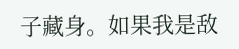子藏身。如果我是敌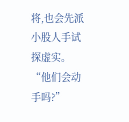将,也会先派小股人手试探虚实。
“他们会动手吗?”